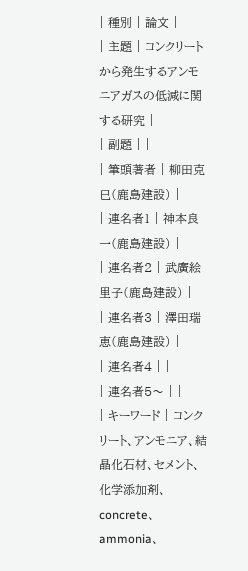| 種別 | 論文 |
| 主題 | コンクリートから発生するアンモニアガスの低減に関する研究 |
| 副題 | |
| 筆頭著者 | 柳田克巳(鹿島建設) |
| 連名者1 | 神本良一(鹿島建設) |
| 連名者2 | 武廣絵里子(鹿島建設) |
| 連名者3 | 澤田瑞恵(鹿島建設) |
| 連名者4 | |
| 連名者5〜 | |
| キーワード | コンクリート、アンモニア、結晶化石材、セメント、化学添加剤、concrete、ammonia、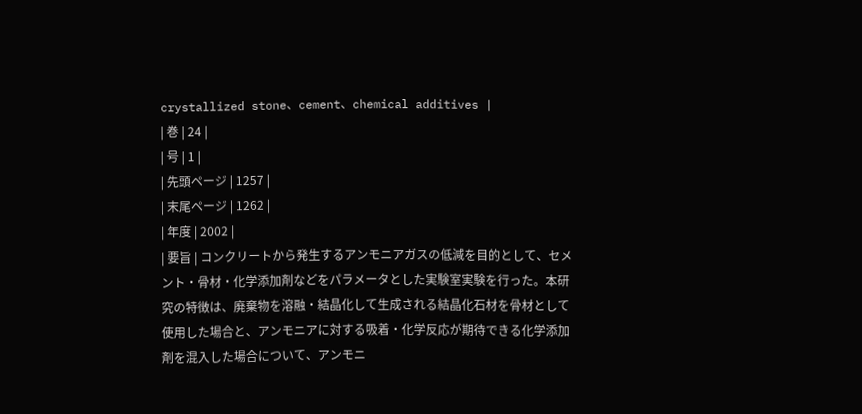crystallized stone、cement、chemical additives |
| 巻 | 24 |
| 号 | 1 |
| 先頭ページ | 1257 |
| 末尾ページ | 1262 |
| 年度 | 2002 |
| 要旨 | コンクリートから発生するアンモニアガスの低減を目的として、セメント・骨材・化学添加剤などをパラメータとした実験室実験を行った。本研究の特徴は、廃棄物を溶融・結晶化して生成される結晶化石材を骨材として使用した場合と、アンモニアに対する吸着・化学反応が期待できる化学添加剤を混入した場合について、アンモニ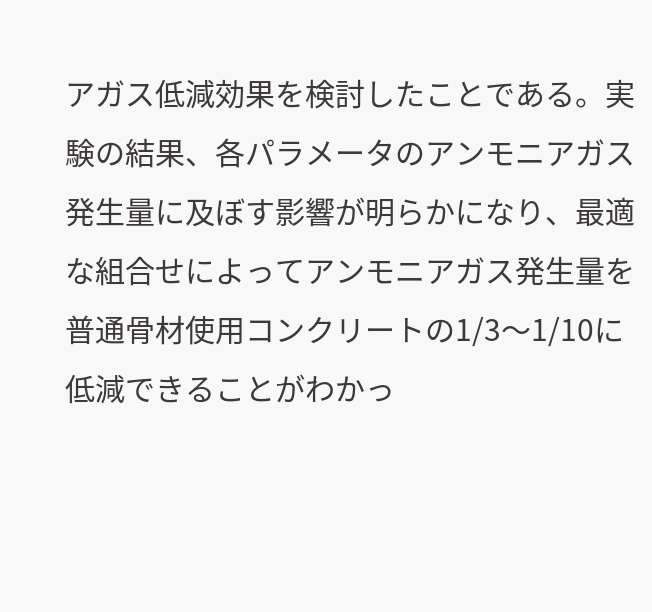アガス低減効果を検討したことである。実験の結果、各パラメータのアンモニアガス発生量に及ぼす影響が明らかになり、最適な組合せによってアンモニアガス発生量を普通骨材使用コンクリートの1/3〜1/10に低減できることがわかっ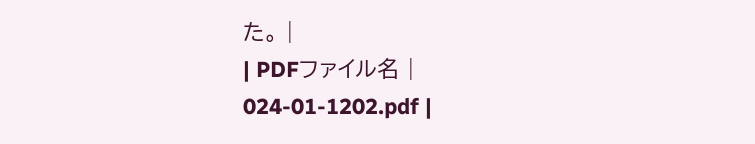た。 |
| PDFファイル名 | 024-01-1202.pdf |